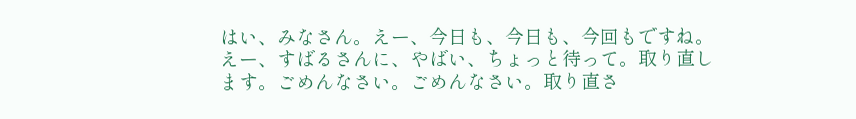はい、みなさん。えー、今日も、今日も、今回もですね。えー、すばるさんに、やばい、ちょっと待って。取り直します。ごめんなさい。ごめんなさい。取り直さ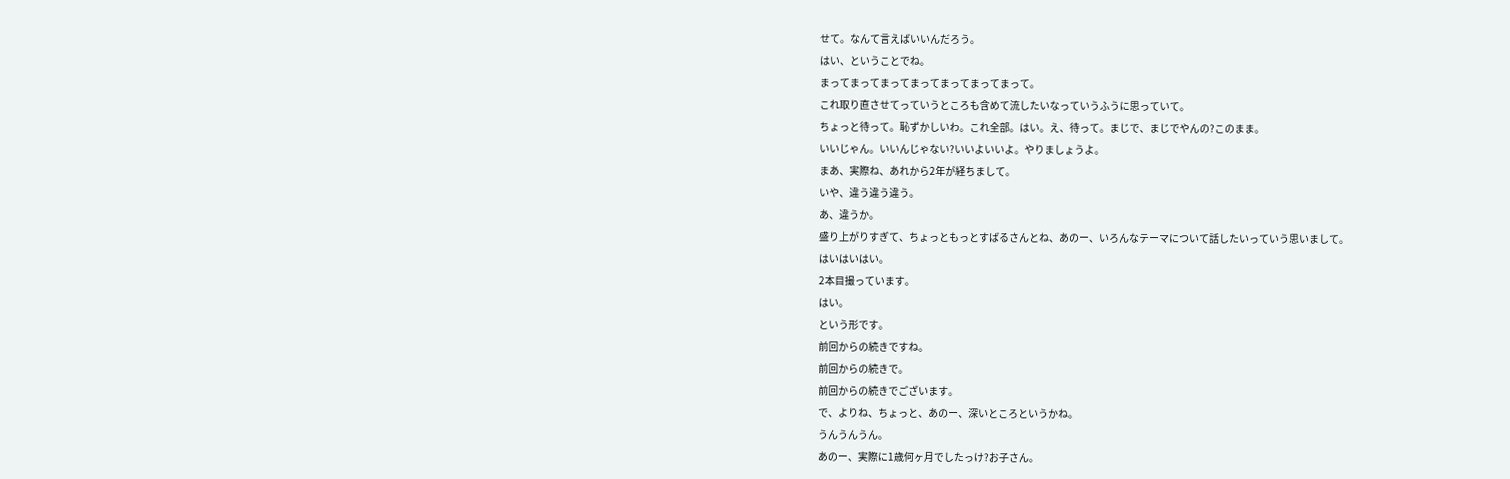せて。なんて言えばいいんだろう。
はい、ということでね。
まってまってまってまってまってまってまって。
これ取り直させてっていうところも含めて流したいなっていうふうに思っていて。
ちょっと待って。恥ずかしいわ。これ全部。はい。え、待って。まじで、まじでやんの?このまま。
いいじゃん。いいんじゃない?いいよいいよ。やりましょうよ。
まあ、実際ね、あれから2年が経ちまして。
いや、違う違う違う。
あ、違うか。
盛り上がりすぎて、ちょっともっとすばるさんとね、あのー、いろんなテーマについて話したいっていう思いまして。
はいはいはい。
2本目撮っています。
はい。
という形です。
前回からの続きですね。
前回からの続きで。
前回からの続きでございます。
で、よりね、ちょっと、あのー、深いところというかね。
うんうんうん。
あのー、実際に1歳何ヶ月でしたっけ?お子さん。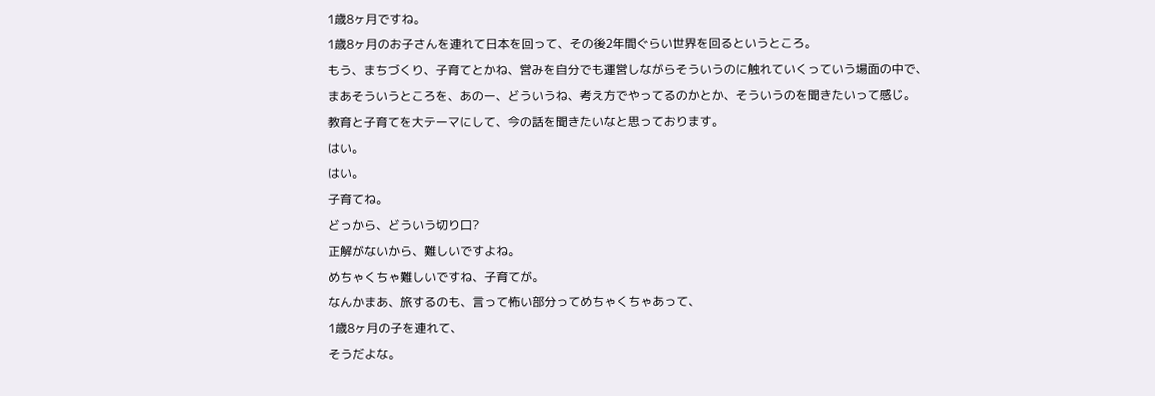1歳8ヶ月ですね。
1歳8ヶ月のお子さんを連れて日本を回って、その後2年間ぐらい世界を回るというところ。
もう、まちづくり、子育てとかね、営みを自分でも運営しながらそういうのに触れていくっていう場面の中で、
まあそういうところを、あのー、どういうね、考え方でやってるのかとか、そういうのを聞きたいって感じ。
教育と子育てを大テーマにして、今の話を聞きたいなと思っております。
はい。
はい。
子育てね。
どっから、どういう切り口?
正解がないから、難しいですよね。
めちゃくちゃ難しいですね、子育てが。
なんかまあ、旅するのも、言って怖い部分ってめちゃくちゃあって、
1歳8ヶ月の子を連れて、
そうだよな。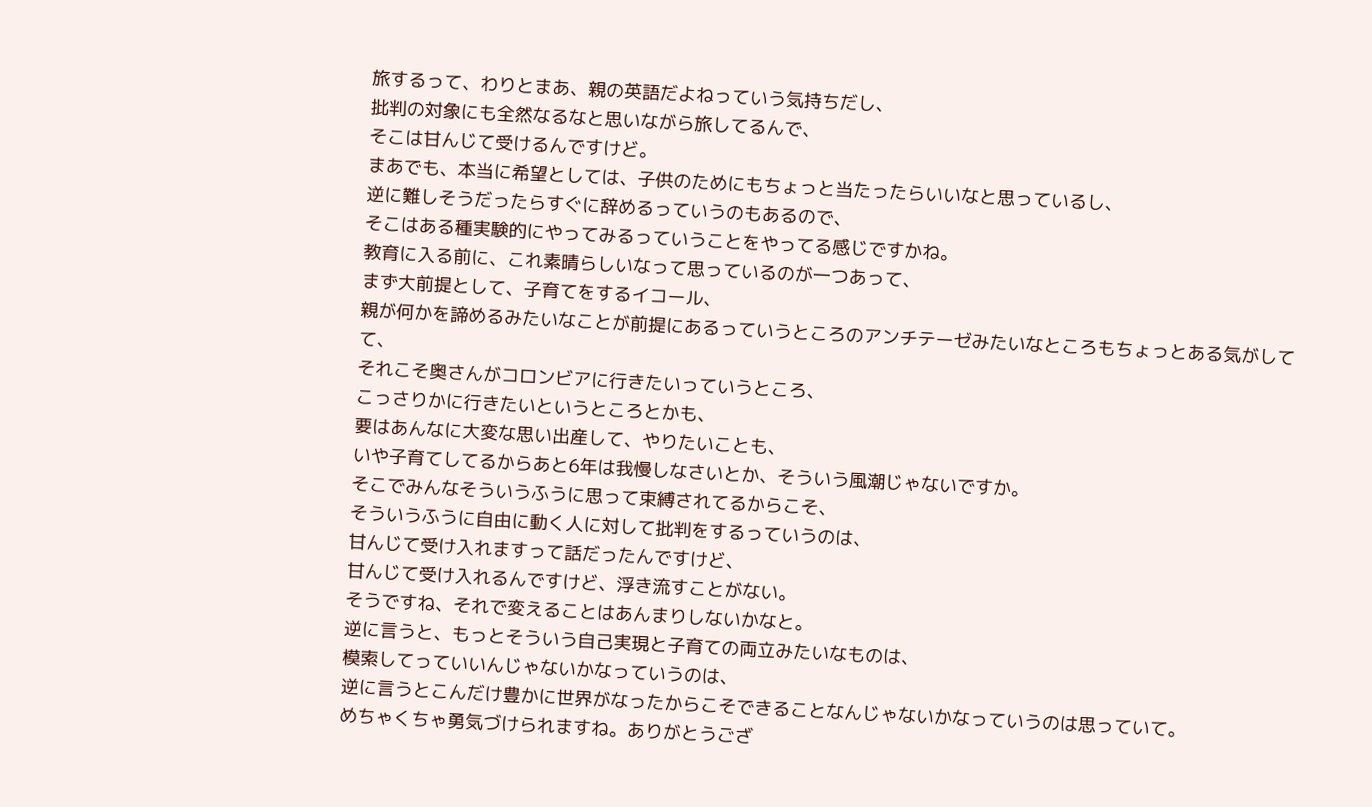旅するって、わりとまあ、親の英語だよねっていう気持ちだし、
批判の対象にも全然なるなと思いながら旅してるんで、
そこは甘んじて受けるんですけど。
まあでも、本当に希望としては、子供のためにもちょっと当たったらいいなと思っているし、
逆に難しそうだったらすぐに辞めるっていうのもあるので、
そこはある種実験的にやってみるっていうことをやってる感じですかね。
教育に入る前に、これ素晴らしいなって思っているのが一つあって、
まず大前提として、子育てをするイコール、
親が何かを諦めるみたいなことが前提にあるっていうところのアンチテーゼみたいなところもちょっとある気がしてて、
それこそ奥さんがコロンビアに行きたいっていうところ、
こっさりかに行きたいというところとかも、
要はあんなに大変な思い出産して、やりたいことも、
いや子育てしてるからあと6年は我慢しなさいとか、そういう風潮じゃないですか。
そこでみんなそういうふうに思って束縛されてるからこそ、
そういうふうに自由に動く人に対して批判をするっていうのは、
甘んじて受け入れますって話だったんですけど、
甘んじて受け入れるんですけど、浮き流すことがない。
そうですね、それで変えることはあんまりしないかなと。
逆に言うと、もっとそういう自己実現と子育ての両立みたいなものは、
模索してっていいんじゃないかなっていうのは、
逆に言うとこんだけ豊かに世界がなったからこそできることなんじゃないかなっていうのは思っていて。
めちゃくちゃ勇気づけられますね。ありがとうござ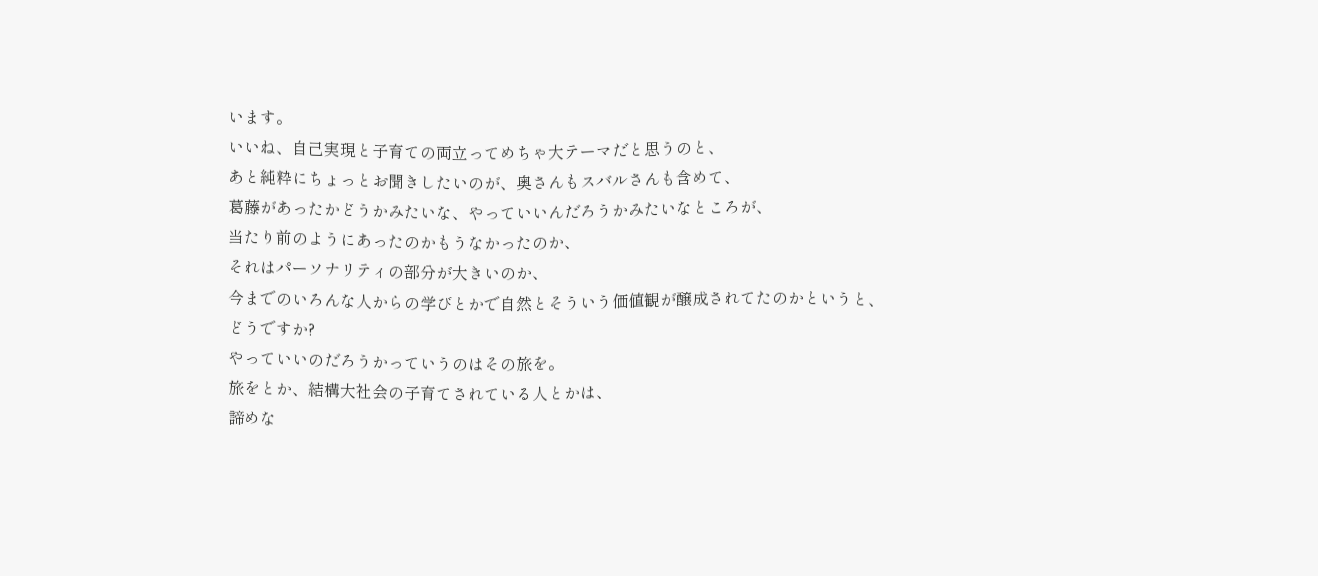います。
いいね、自己実現と子育ての両立ってめちゃ大テーマだと思うのと、
あと純粋にちょっとお聞きしたいのが、奥さんもスバルさんも含めて、
葛藤があったかどうかみたいな、やっていいんだろうかみたいなところが、
当たり前のようにあったのかもうなかったのか、
それはパーソナリティの部分が大きいのか、
今までのいろんな人からの学びとかで自然とそういう価値観が醸成されてたのかというと、
どうですか?
やっていいのだろうかっていうのはその旅を。
旅をとか、結構大社会の子育てされている人とかは、
諦めな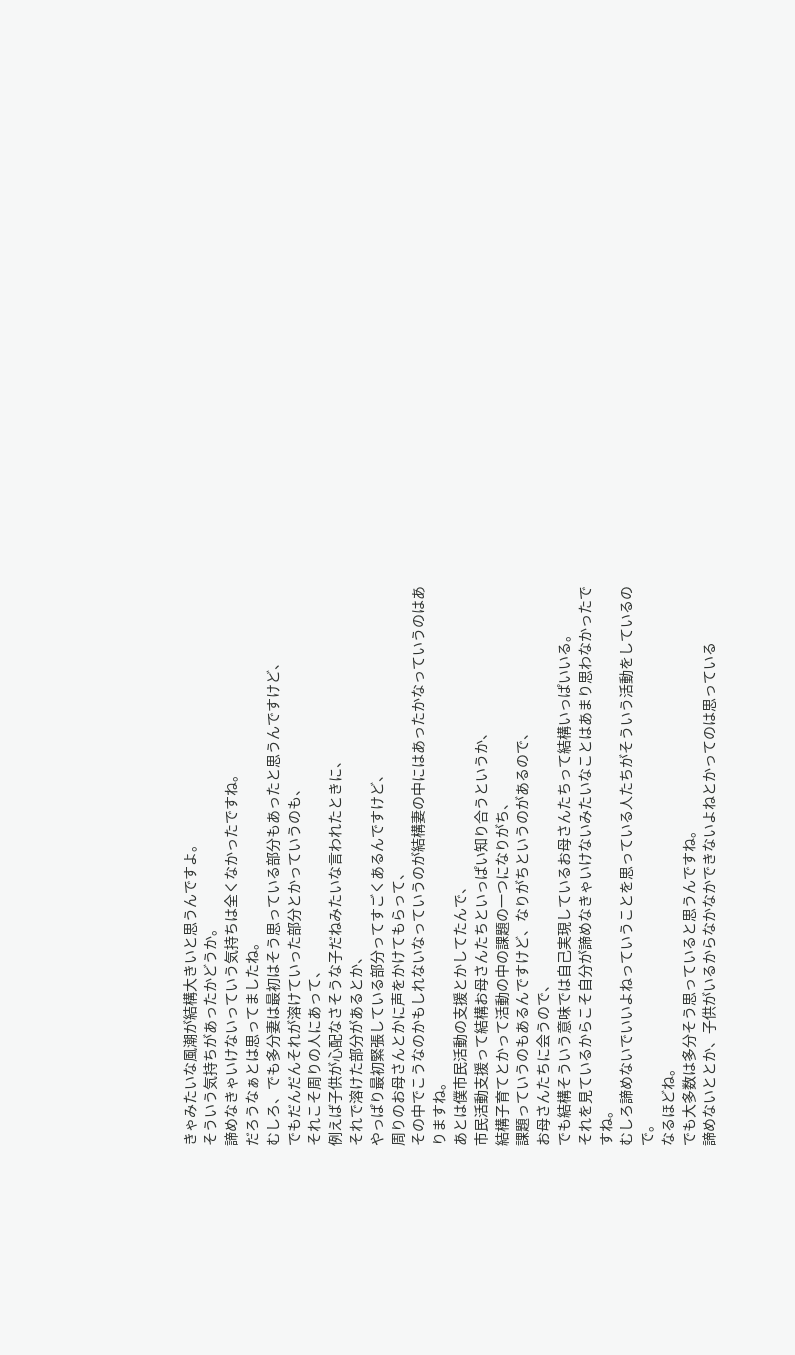きゃみたいな風潮が結構大きいと思うんですよ。
そういう気持ちがあったかどうか。
諦めなきゃいけないっていう気持ちは全くなかったですね。
だろうなぁとは思ってましたね。
むしろ、でも多分妻は最初はそう思っている部分もあったと思うんですけど、
でもだんだんそれが溶けていった部分とかっていうのも、
それこそ周りの人にあって、
例えば子供が心配なさそうな子だねみたいな言われたときに、
それで溶けた部分があるとか、
やっぱり最初緊張している部分ってすごくあるんですけど、
周りのお母さんとかに声をかけてもらって、
その中でこうなのかもしれないなっていうのが結構妻の中にはあったかなっていうのはありますね。
あとは僕市民活動の支援とかしてたんで、
市民活動支援って結構お母さんたちといっぱい知り合うというか、
結構子育てとかって活動の中の課題の一つになりがち、
課題っていうのもあるんですけど、なりがちというのがあるので、
お母さんたちに会うので、
でも結構そういう意味では自己実現しているお母さんたちって結構いっぱいいる。
それを見ているからこそ自分が諦めなきゃいけないみたいなことはあまり思わなかったですね。
むしろ諦めないでいいよねっていうことを思っている人たちがそういう活動をしているので。
なるほどね。
でも大多数は多分そう思っていると思うんですね。
諦めないととか、子供がいるからなかなかできないよねとかってのは思っている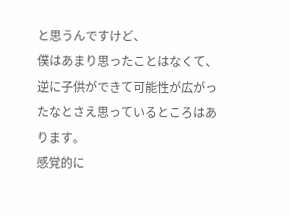と思うんですけど、
僕はあまり思ったことはなくて、
逆に子供ができて可能性が広がったなとさえ思っているところはあります。
感覚的に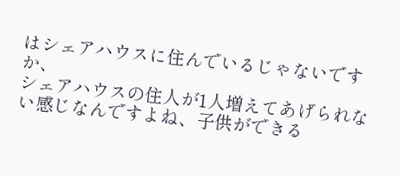はシェアハウスに住んでいるじゃないですか、
シェアハウスの住人が1人増えてあげられない感じなんですよね、子供ができる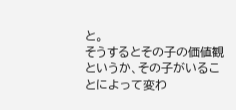と。
そうするとその子の価値観というか、その子がいることによって変わ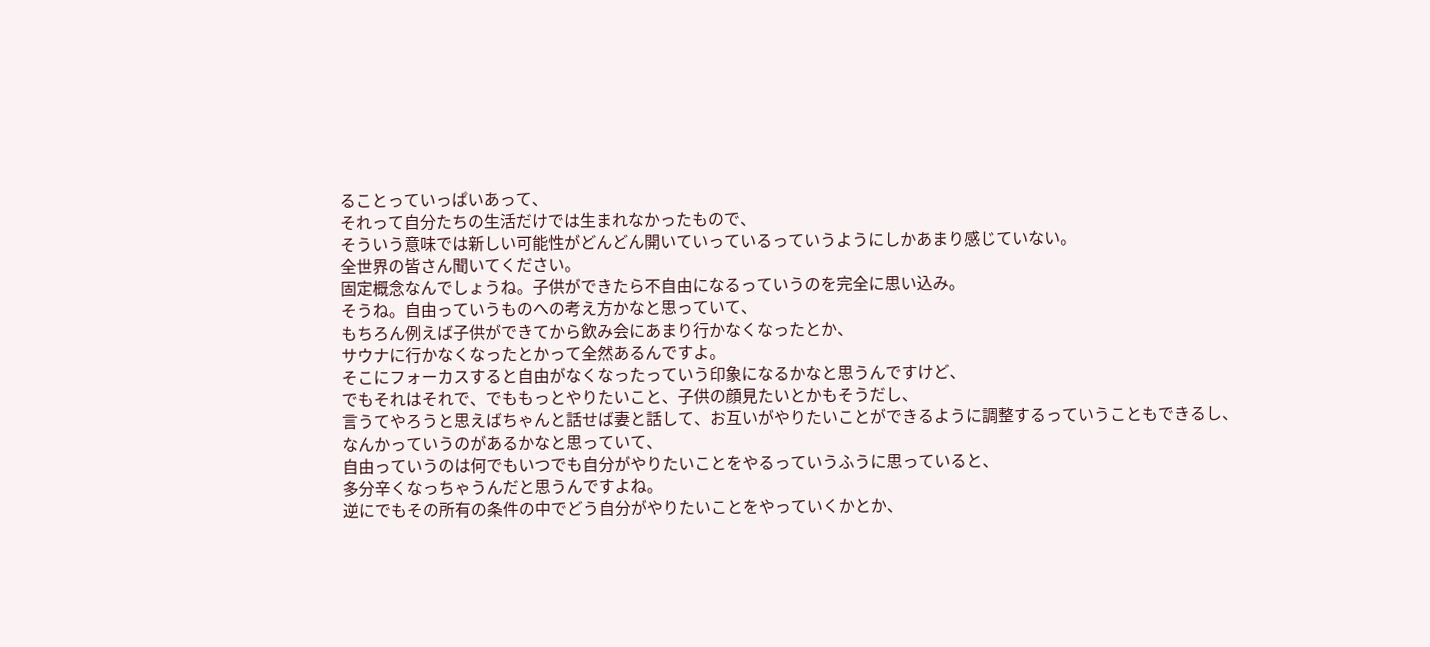ることっていっぱいあって、
それって自分たちの生活だけでは生まれなかったもので、
そういう意味では新しい可能性がどんどん開いていっているっていうようにしかあまり感じていない。
全世界の皆さん聞いてください。
固定概念なんでしょうね。子供ができたら不自由になるっていうのを完全に思い込み。
そうね。自由っていうものへの考え方かなと思っていて、
もちろん例えば子供ができてから飲み会にあまり行かなくなったとか、
サウナに行かなくなったとかって全然あるんですよ。
そこにフォーカスすると自由がなくなったっていう印象になるかなと思うんですけど、
でもそれはそれで、でももっとやりたいこと、子供の顔見たいとかもそうだし、
言うてやろうと思えばちゃんと話せば妻と話して、お互いがやりたいことができるように調整するっていうこともできるし、
なんかっていうのがあるかなと思っていて、
自由っていうのは何でもいつでも自分がやりたいことをやるっていうふうに思っていると、
多分辛くなっちゃうんだと思うんですよね。
逆にでもその所有の条件の中でどう自分がやりたいことをやっていくかとか、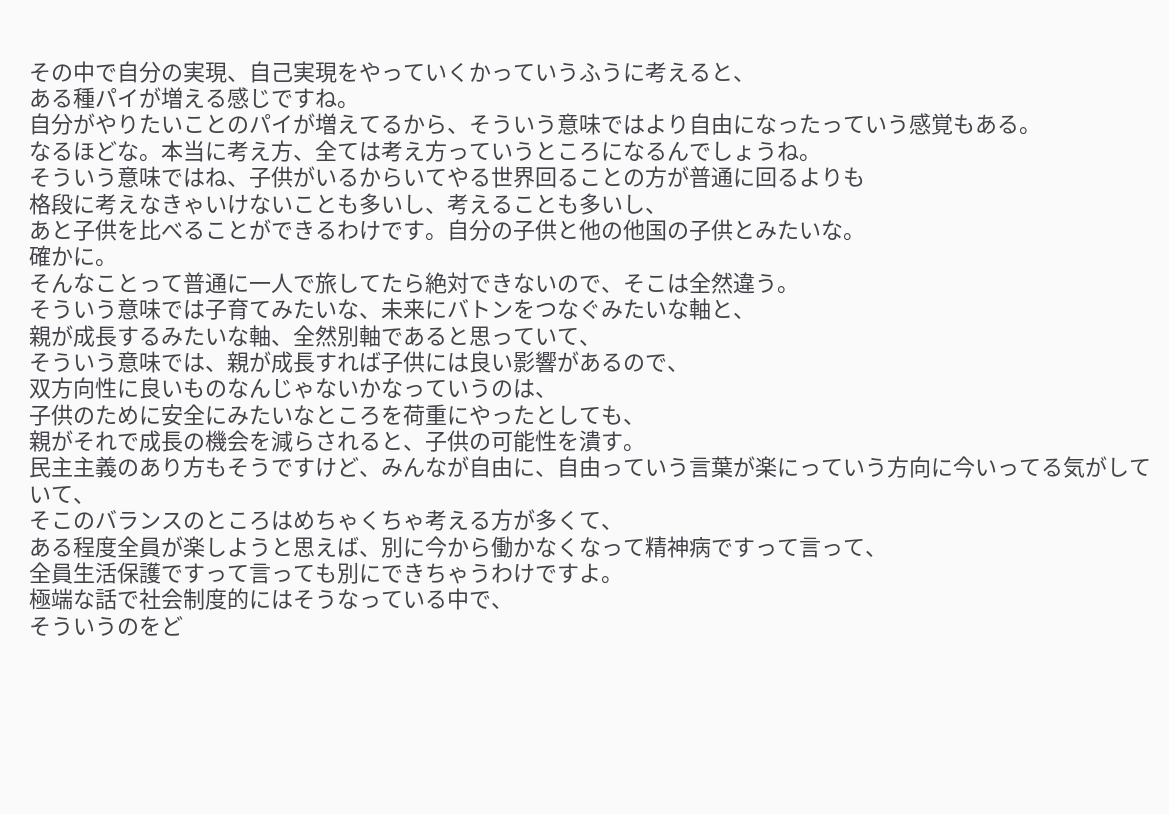その中で自分の実現、自己実現をやっていくかっていうふうに考えると、
ある種パイが増える感じですね。
自分がやりたいことのパイが増えてるから、そういう意味ではより自由になったっていう感覚もある。
なるほどな。本当に考え方、全ては考え方っていうところになるんでしょうね。
そういう意味ではね、子供がいるからいてやる世界回ることの方が普通に回るよりも
格段に考えなきゃいけないことも多いし、考えることも多いし、
あと子供を比べることができるわけです。自分の子供と他の他国の子供とみたいな。
確かに。
そんなことって普通に一人で旅してたら絶対できないので、そこは全然違う。
そういう意味では子育てみたいな、未来にバトンをつなぐみたいな軸と、
親が成長するみたいな軸、全然別軸であると思っていて、
そういう意味では、親が成長すれば子供には良い影響があるので、
双方向性に良いものなんじゃないかなっていうのは、
子供のために安全にみたいなところを荷重にやったとしても、
親がそれで成長の機会を減らされると、子供の可能性を潰す。
民主主義のあり方もそうですけど、みんなが自由に、自由っていう言葉が楽にっていう方向に今いってる気がしていて、
そこのバランスのところはめちゃくちゃ考える方が多くて、
ある程度全員が楽しようと思えば、別に今から働かなくなって精神病ですって言って、
全員生活保護ですって言っても別にできちゃうわけですよ。
極端な話で社会制度的にはそうなっている中で、
そういうのをど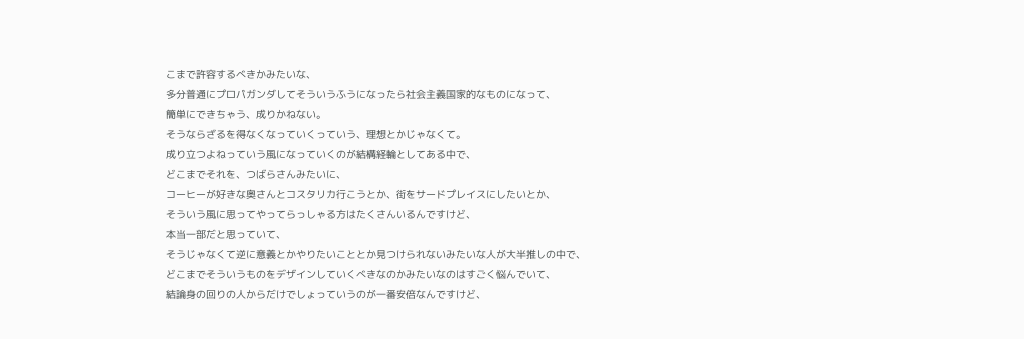こまで許容するべきかみたいな、
多分普通にプロパガンダしてそういうふうになったら社会主義国家的なものになって、
簡単にできちゃう、成りかねない。
そうならざるを得なくなっていくっていう、理想とかじゃなくて。
成り立つよねっていう風になっていくのが結構経輪としてある中で、
どこまでそれを、つばらさんみたいに、
コーヒーが好きな奥さんとコスタリカ行こうとか、街をサードプレイスにしたいとか、
そういう風に思ってやってらっしゃる方はたくさんいるんですけど、
本当一部だと思っていて、
そうじゃなくて逆に意義とかやりたいこととか見つけられないみたいな人が大半推しの中で、
どこまでそういうものをデザインしていくべきなのかみたいなのはすごく悩んでいて、
結論身の回りの人からだけでしょっていうのが一番安倍なんですけど、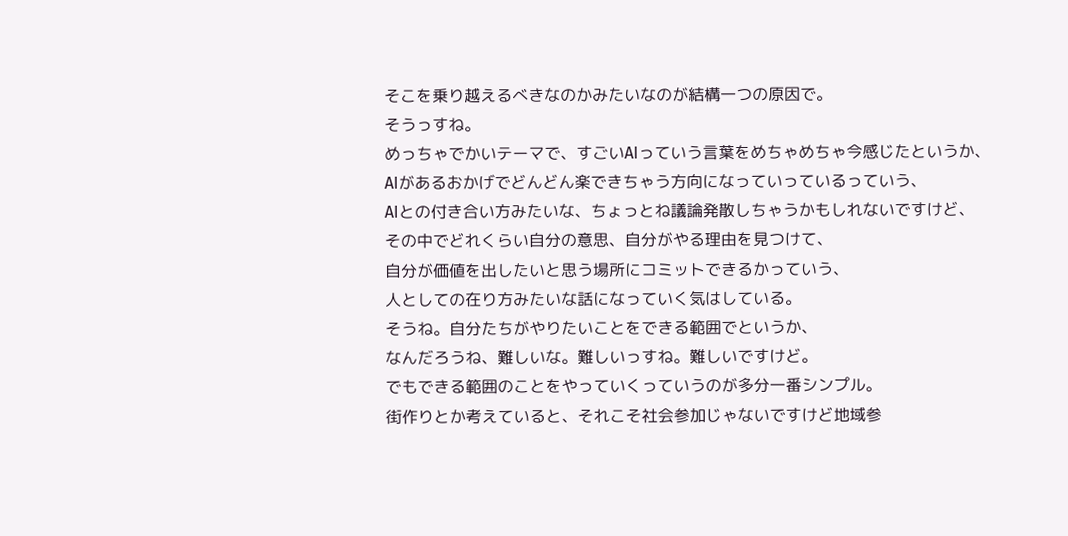そこを乗り越えるべきなのかみたいなのが結構一つの原因で。
そうっすね。
めっちゃでかいテーマで、すごいAIっていう言葉をめちゃめちゃ今感じたというか、
AIがあるおかげでどんどん楽できちゃう方向になっていっているっていう、
AIとの付き合い方みたいな、ちょっとね議論発散しちゃうかもしれないですけど、
その中でどれくらい自分の意思、自分がやる理由を見つけて、
自分が価値を出したいと思う場所にコミットできるかっていう、
人としての在り方みたいな話になっていく気はしている。
そうね。自分たちがやりたいことをできる範囲でというか、
なんだろうね、難しいな。難しいっすね。難しいですけど。
でもできる範囲のことをやっていくっていうのが多分一番シンプル。
街作りとか考えていると、それこそ社会参加じゃないですけど地域参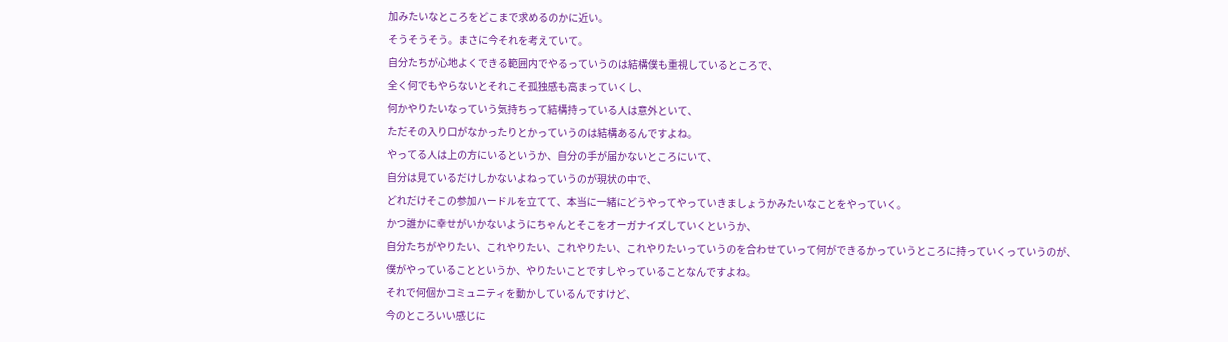加みたいなところをどこまで求めるのかに近い。
そうそうそう。まさに今それを考えていて。
自分たちが心地よくできる範囲内でやるっていうのは結構僕も重視しているところで、
全く何でもやらないとそれこそ孤独感も高まっていくし、
何かやりたいなっていう気持ちって結構持っている人は意外といて、
ただその入り口がなかったりとかっていうのは結構あるんですよね。
やってる人は上の方にいるというか、自分の手が届かないところにいて、
自分は見ているだけしかないよねっていうのが現状の中で、
どれだけそこの参加ハードルを立てて、本当に一緒にどうやってやっていきましょうかみたいなことをやっていく。
かつ誰かに幸せがいかないようにちゃんとそこをオーガナイズしていくというか、
自分たちがやりたい、これやりたい、これやりたい、これやりたいっていうのを合わせていって何ができるかっていうところに持っていくっていうのが、
僕がやっていることというか、やりたいことですしやっていることなんですよね。
それで何個かコミュニティを動かしているんですけど、
今のところいい感じに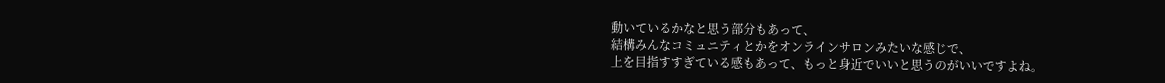動いているかなと思う部分もあって、
結構みんなコミュニティとかをオンラインサロンみたいな感じで、
上を目指すすぎている感もあって、もっと身近でいいと思うのがいいですよね。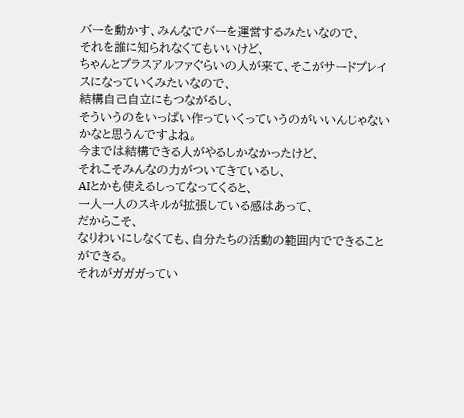バーを動かす、みんなでバーを運営するみたいなので、
それを誰に知られなくてもいいけど、
ちゃんとプラスアルファぐらいの人が来て、そこがサードプレイスになっていくみたいなので、
結構自己自立にもつながるし、
そういうのをいっぱい作っていくっていうのがいいんじゃないかなと思うんですよね。
今までは結構できる人がやるしかなかったけど、
それこそみんなの力がついてきているし、
AIとかも使えるしってなってくると、
一人一人のスキルが拡張している感はあって、
だからこそ、
なりわいにしなくても、自分たちの活動の範囲内でできることができる。
それがガガガってい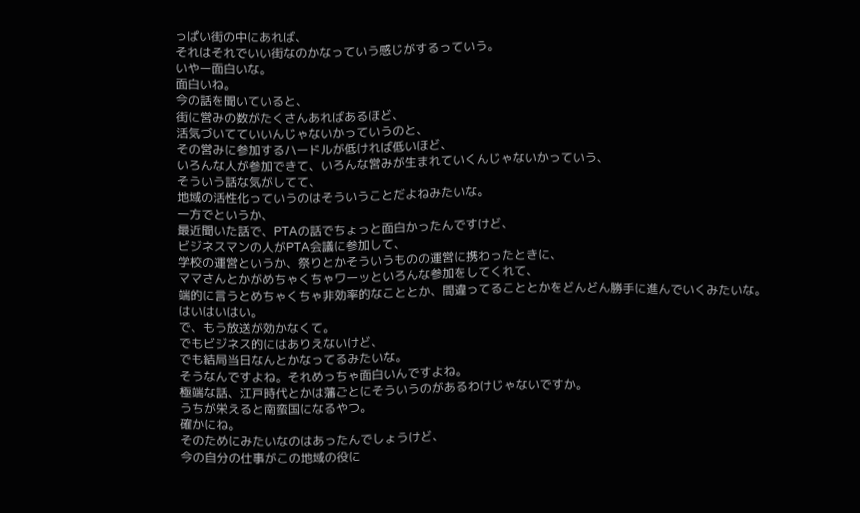っぱい街の中にあれば、
それはそれでいい街なのかなっていう感じがするっていう。
いやー面白いな。
面白いね。
今の話を聞いていると、
街に営みの数がたくさんあればあるほど、
活気づいてていいんじゃないかっていうのと、
その営みに参加するハードルが低ければ低いほど、
いろんな人が参加できて、いろんな営みが生まれていくんじゃないかっていう、
そういう話な気がしてて、
地域の活性化っていうのはそういうことだよねみたいな。
一方でというか、
最近聞いた話で、PTAの話でちょっと面白かったんですけど、
ビジネスマンの人がPTA会議に参加して、
学校の運営というか、祭りとかそういうものの運営に携わったときに、
ママさんとかがめちゃくちゃワーッといろんな参加をしてくれて、
端的に言うとめちゃくちゃ非効率的なこととか、間違ってることとかをどんどん勝手に進んでいくみたいな。
はいはいはい。
で、もう放送が効かなくて。
でもビジネス的にはありえないけど、
でも結局当日なんとかなってるみたいな。
そうなんですよね。それめっちゃ面白いんですよね。
極端な話、江戸時代とかは藩ごとにそういうのがあるわけじゃないですか。
うちが栄えると南蛮国になるやつ。
確かにね。
そのためにみたいなのはあったんでしょうけど、
今の自分の仕事がこの地域の役に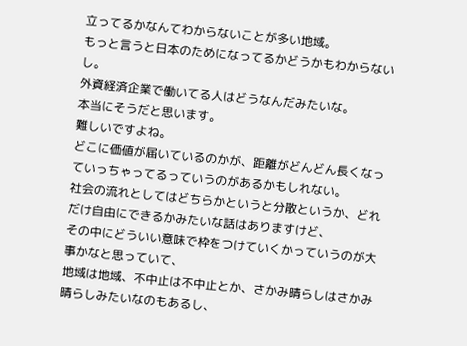立ってるかなんてわからないことが多い地域。
もっと言うと日本のためになってるかどうかもわからないし。
外資経済企業で働いてる人はどうなんだみたいな。
本当にそうだと思います。
難しいですよね。
どこに価値が届いているのかが、距離がどんどん長くなっていっちゃってるっていうのがあるかもしれない。
社会の流れとしてはどちらかというと分散というか、どれだけ自由にできるかみたいな話はありますけど、
その中にどういい意味で枠をつけていくかっていうのが大事かなと思っていて、
地域は地域、不中止は不中止とか、さかみ晴らしはさかみ晴らしみたいなのもあるし、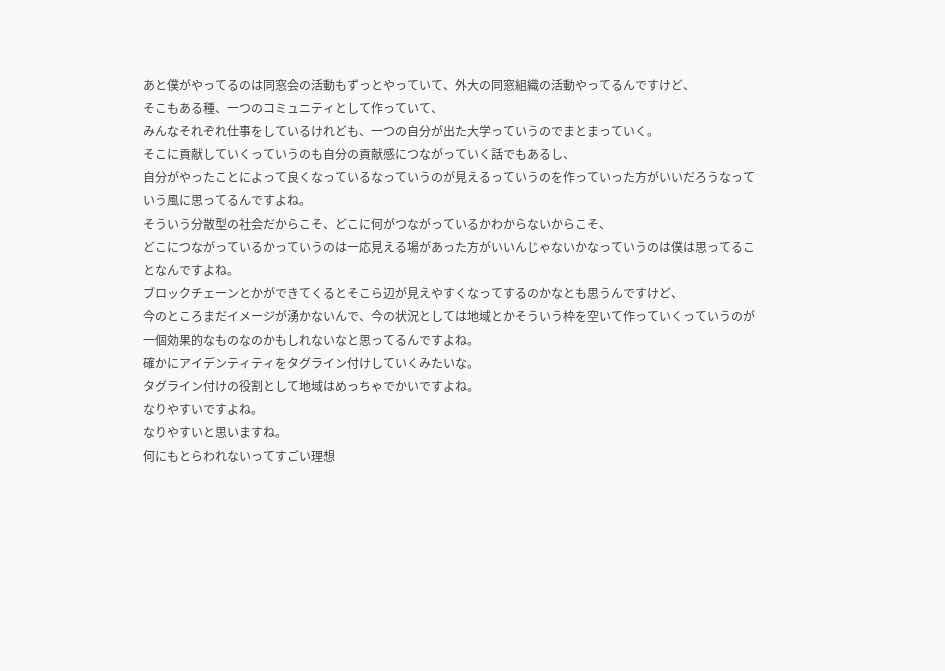あと僕がやってるのは同窓会の活動もずっとやっていて、外大の同窓組織の活動やってるんですけど、
そこもある種、一つのコミュニティとして作っていて、
みんなそれぞれ仕事をしているけれども、一つの自分が出た大学っていうのでまとまっていく。
そこに貢献していくっていうのも自分の貢献感につながっていく話でもあるし、
自分がやったことによって良くなっているなっていうのが見えるっていうのを作っていった方がいいだろうなっていう風に思ってるんですよね。
そういう分散型の社会だからこそ、どこに何がつながっているかわからないからこそ、
どこにつながっているかっていうのは一応見える場があった方がいいんじゃないかなっていうのは僕は思ってることなんですよね。
ブロックチェーンとかができてくるとそこら辺が見えやすくなってするのかなとも思うんですけど、
今のところまだイメージが湧かないんで、今の状況としては地域とかそういう枠を空いて作っていくっていうのが一個効果的なものなのかもしれないなと思ってるんですよね。
確かにアイデンティティをタグライン付けしていくみたいな。
タグライン付けの役割として地域はめっちゃでかいですよね。
なりやすいですよね。
なりやすいと思いますね。
何にもとらわれないってすごい理想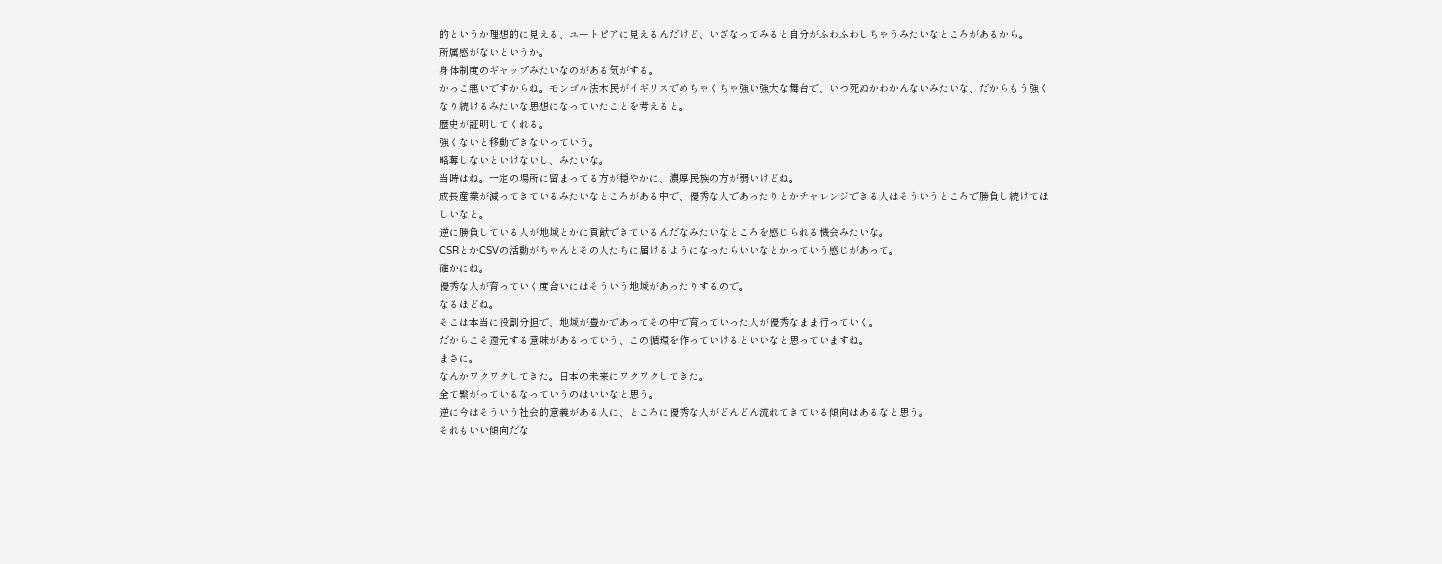的というか理想的に見える、ユートピアに見えるんだけど、いざなってみると自分がふわふわしちゃうみたいなところがあるから。
所属感がないというか。
身体制度のギャップみたいなのがある気がする。
かっこ悪いですからね。モンゴル法木民がイギリスでめちゃくちゃ強い強大な舞台で、いつ死ぬかわかんないみたいな、だからもう強くなり続けるみたいな思想になっていたことを考えると。
歴史が証明してくれる。
強くないと移動できないっていう。
略奪しないといけないし、みたいな。
当時はね。一定の場所に留まってる方が穏やかに、濃厚民族の方が弱いけどね。
成長産業が減ってきているみたいなところがある中で、優秀な人であったりとかチャレンジできる人はそういうところで勝負し続けてほしいなと。
逆に勝負している人が地域とかに貢献できているんだなみたいなところを感じられる機会みたいな。
CSRとかCSVの活動がちゃんとその人たちに届けるようになったらいいなとかっていう感じがあって。
確かにね。
優秀な人が育っていく度合いにはそういう地域があったりするので。
なるほどね。
そこは本当に役割分担で、地域が豊かであってその中で育っていった人が優秀なまま行っていく。
だからこそ還元する意味があるっていう、この循環を作っていけるといいなと思っていますね。
まさに。
なんかワクワクしてきた。日本の未来にワクワクしてきた。
全て繋がっているなっていうのはいいなと思う。
逆に今はそういう社会的意義がある人に、ところに優秀な人がどんどん流れてきている傾向はあるなと思う。
それもいい傾向だな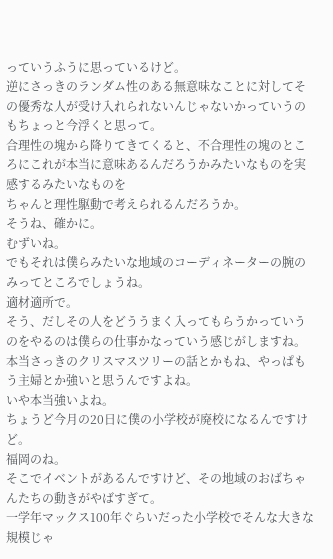っていうふうに思っているけど。
逆にさっきのランダム性のある無意味なことに対してその優秀な人が受け入れられないんじゃないかっていうのもちょっと今浮くと思って。
合理性の塊から降りてきてくると、不合理性の塊のところにこれが本当に意味あるんだろうかみたいなものを実感するみたいなものを
ちゃんと理性駆動で考えられるんだろうか。
そうね、確かに。
むずいね。
でもそれは僕らみたいな地域のコーディネーターの腕のみってところでしょうね。
適材適所で。
そう、だしその人をどううまく入ってもらうかっていうのをやるのは僕らの仕事かなっていう感じがしますね。
本当さっきのクリスマスツリーの話とかもね、やっぱもう主婦とか強いと思うんですよね。
いや本当強いよね。
ちょうど今月の20日に僕の小学校が廃校になるんですけど。
福岡のね。
そこでイベントがあるんですけど、その地域のおばちゃんたちの動きがやばすぎて。
一学年マックス100年ぐらいだった小学校でそんな大きな規模じゃ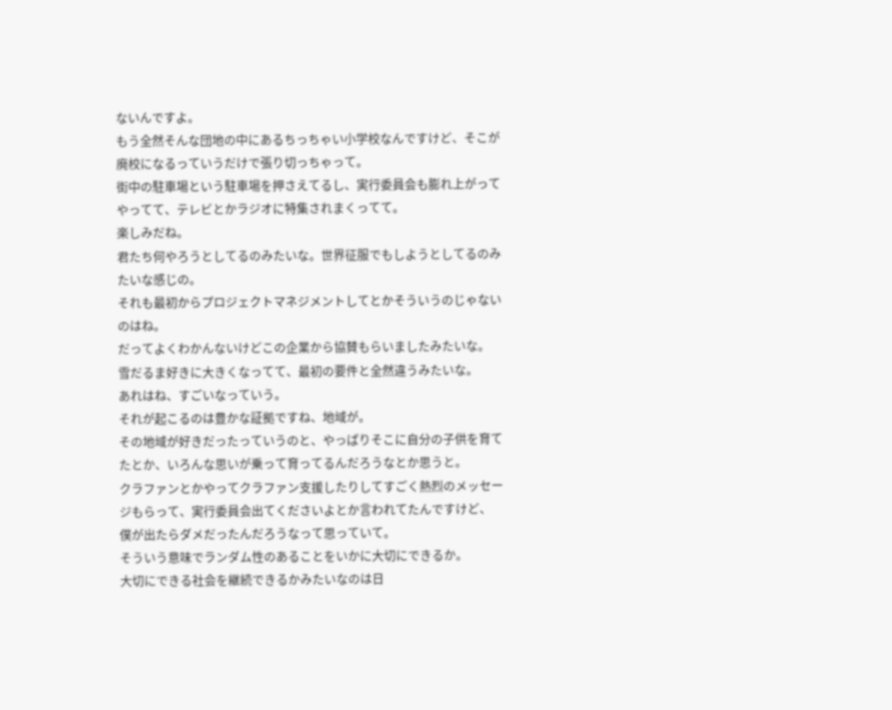ないんですよ。
もう全然そんな団地の中にあるちっちゃい小学校なんですけど、そこが廃校になるっていうだけで張り切っちゃって。
街中の駐車場という駐車場を押さえてるし、実行委員会も膨れ上がってやってて、テレビとかラジオに特集されまくってて。
楽しみだね。
君たち何やろうとしてるのみたいな。世界征服でもしようとしてるのみたいな感じの。
それも最初からプロジェクトマネジメントしてとかそういうのじゃないのはね。
だってよくわかんないけどこの企業から協賛もらいましたみたいな。
雪だるま好きに大きくなってて、最初の要件と全然違うみたいな。
あれはね、すごいなっていう。
それが起こるのは豊かな証拠ですね、地域が。
その地域が好きだったっていうのと、やっぱりそこに自分の子供を育てたとか、いろんな思いが乗って育ってるんだろうなとか思うと。
クラファンとかやってクラファン支援したりしてすごく熱烈のメッセージもらって、実行委員会出てくださいよとか言われてたんですけど、
僕が出たらダメだったんだろうなって思っていて。
そういう意味でランダム性のあることをいかに大切にできるか。
大切にできる社会を継続できるかみたいなのは日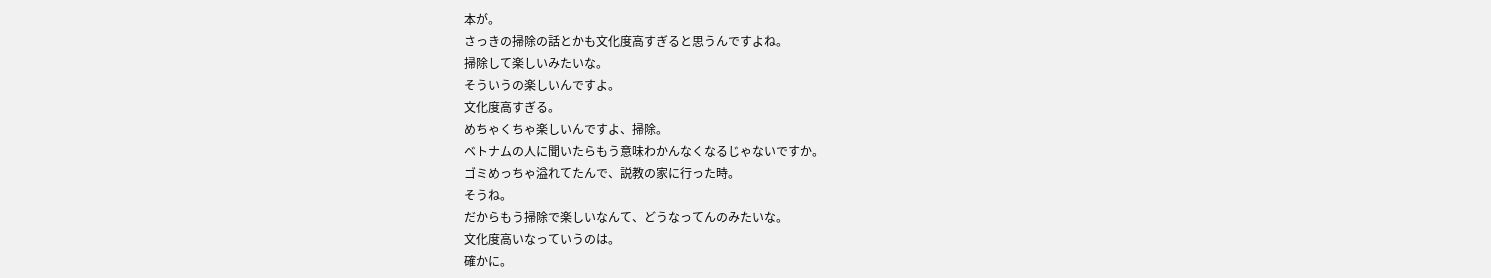本が。
さっきの掃除の話とかも文化度高すぎると思うんですよね。
掃除して楽しいみたいな。
そういうの楽しいんですよ。
文化度高すぎる。
めちゃくちゃ楽しいんですよ、掃除。
ベトナムの人に聞いたらもう意味わかんなくなるじゃないですか。
ゴミめっちゃ溢れてたんで、説教の家に行った時。
そうね。
だからもう掃除で楽しいなんて、どうなってんのみたいな。
文化度高いなっていうのは。
確かに。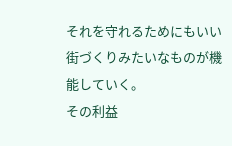それを守れるためにもいい街づくりみたいなものが機能していく。
その利益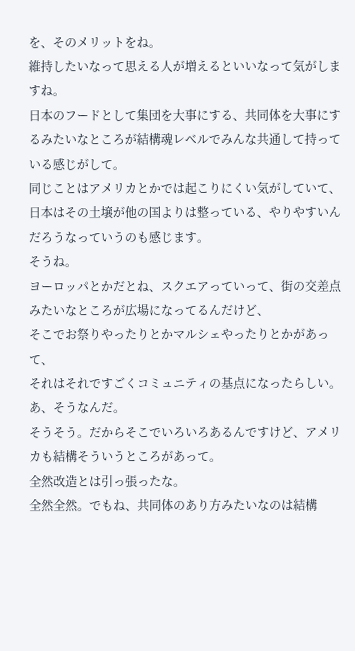を、そのメリットをね。
維持したいなって思える人が増えるといいなって気がしますね。
日本のフードとして集団を大事にする、共同体を大事にするみたいなところが結構魂レベルでみんな共通して持っている感じがして。
同じことはアメリカとかでは起こりにくい気がしていて、
日本はその土壌が他の国よりは整っている、やりやすいんだろうなっていうのも感じます。
そうね。
ヨーロッパとかだとね、スクエアっていって、街の交差点みたいなところが広場になってるんだけど、
そこでお祭りやったりとかマルシェやったりとかがあって、
それはそれですごくコミュニティの基点になったらしい。
あ、そうなんだ。
そうそう。だからそこでいろいろあるんですけど、アメリカも結構そういうところがあって。
全然改造とは引っ張ったな。
全然全然。でもね、共同体のあり方みたいなのは結構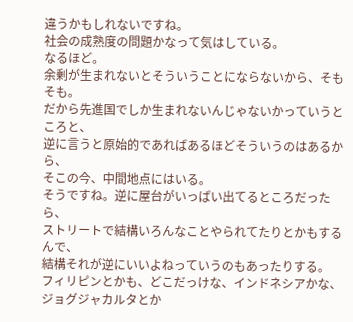違うかもしれないですね。
社会の成熟度の問題かなって気はしている。
なるほど。
余剰が生まれないとそういうことにならないから、そもそも。
だから先進国でしか生まれないんじゃないかっていうところと、
逆に言うと原始的であればあるほどそういうのはあるから、
そこの今、中間地点にはいる。
そうですね。逆に屋台がいっぱい出てるところだったら、
ストリートで結構いろんなことやられてたりとかもするんで、
結構それが逆にいいよねっていうのもあったりする。
フィリピンとかも、どこだっけな、インドネシアかな、
ジョグジャカルタとか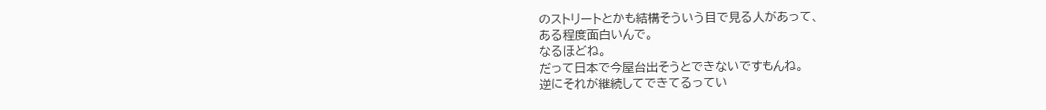のストリートとかも結構そういう目で見る人があって、
ある程度面白いんで。
なるほどね。
だって日本で今屋台出そうとできないですもんね。
逆にそれが継続してできてるってい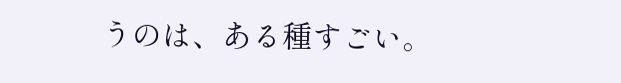うのは、ある種すごい。